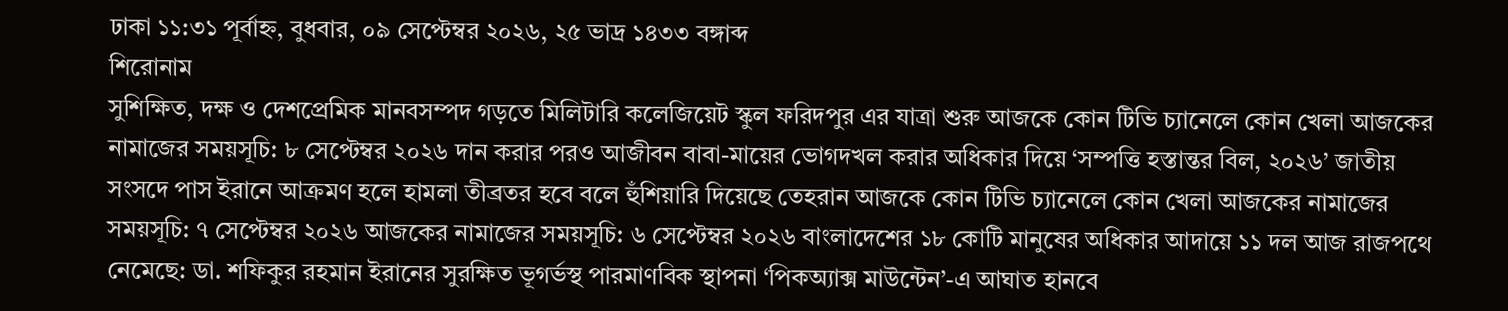ঢাকা ১১:৩১ পূর্বাহ্ন, বুধবার, ০৯ সেপ্টেম্বর ২০২৬, ২৫ ভাদ্র ১৪৩৩ বঙ্গাব্দ
শিরোনাম
সুশিক্ষিত, দক্ষ ও দেশপ্রেমিক মানবসম্পদ গড়তে মিলিটারি কলেজিয়েট স্কুল ফরিদপুর এর যাত্রা শুরু আজকে কোন টিভি চ্যানেলে কোন খেলা আজকের নামাজের সময়সূচি: ৮ সেপ্টেম্বর ২০২৬ দান করার পরও আজীবন বাবা-মায়ের ভোগদখল করার অধিকার দিয়ে ‘সম্পত্তি হস্তান্তর বিল, ২০২৬’ জাতীয় সংসদে পাস ইরানে আক্রমণ হলে হামলা তীব্রতর হবে বলে হুঁশিয়ারি দিয়েছে তেহরান আজকে কোন টিভি চ্যানেলে কোন খেলা আজকের নামাজের সময়সূচি: ৭ সেপ্টেম্বর ২০২৬ আজকের নামাজের সময়সূচি: ৬ সেপ্টেম্বর ২০২৬ বাংলাদেশের ১৮ কোটি মানুষের অধিকার আদায়ে ১১ দল আজ রাজপথে নেমেছে: ডা. শফিকুর রহমান ইরানের সুরক্ষিত ভূগর্ভস্থ পারমাণবিক স্থাপনা ‘পিকঅ্যাক্স মাউন্টেন’-এ আঘাত হানবে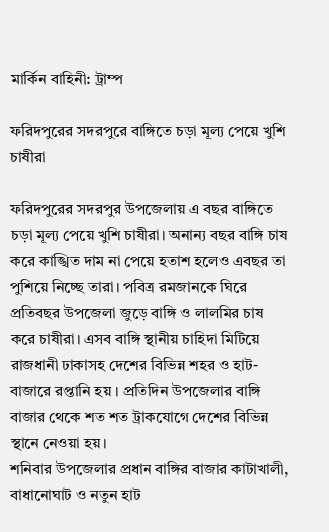মার্কিন বাহিনী: ট্রাম্প

ফরিদপুরের সদরপুরে বাঙ্গিতে চড়া মূল্য পেয়ে খুশি চাষীরা

ফরিদপুরের সদরপুর উপজেলায় এ বছর বাঙ্গিতে চড়া মূল্য পেয়ে খুশি চাষীরা। অনান্য বছর বাঙ্গি চাষ করে কাঙ্খিত দাম না পেয়ে হতাশ হলেও এবছর তা পুশিয়ে নিচ্ছে তারা। পবিত্র রমজানকে ঘিরে প্রতিবছর উপজেলা জুড়ে বাঙ্গি ও লালমির চাষ করে চাষীরা। এসব বাঙ্গি স্থানীয় চাহিদা মিটিয়ে রাজধানী ঢাকাসহ দেশের বিভিন্ন শহর ও হাট-বাজারে রপ্তানি হয় । প্রতিদিন উপজেলার বাঙ্গি বাজার থেকে শত শত ট্রাকযোগে দেশের বিভিন্ন স্থানে নেওয়া হয়।
শনিবার উপজেলার প্রধান বাঙ্গির বাজার কাটাখালী, বাধানোঘাট ও নতুন হাট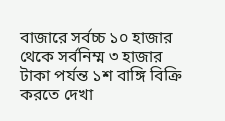বাজারে সর্বচ্চ ১০ হাজার থেকে সর্বনিম্ম ৩ হাজার টাকা পর্যন্ত ১শ বাঙ্গি বিক্রি করতে দেখা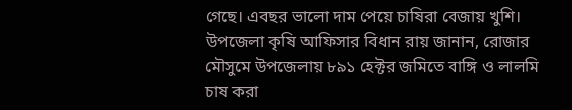গেছে। এবছর ভালো দাম পেয়ে চাষিরা বেজায় খুশি।
উপজেলা কৃষি আফিসার বিধান রায় জানান, রোজার মৌসুমে উপজেলায় ৮৯১ হেক্টর জমিতে বাঙ্গি ও লালমি চাষ করা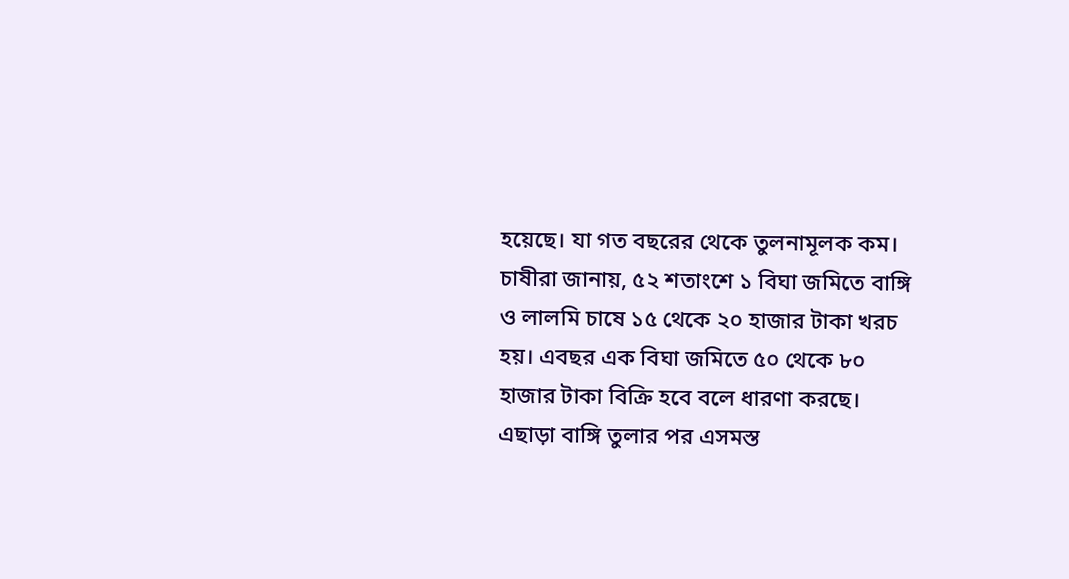হয়েছে। যা গত বছরের থেকে তুলনামূলক কম।
চাষীরা জানায়, ৫২ শতাংশে ১ বিঘা জমিতে বাঙ্গি ও লালমি চাষে ১৫ থেকে ২০ হাজার টাকা খরচ হয়। এবছর এক বিঘা জমিতে ৫০ থেকে ৮০ হাজার টাকা বিক্রি হবে বলে ধারণা করছে। এছাড়া বাঙ্গি তুলার পর এসমস্ত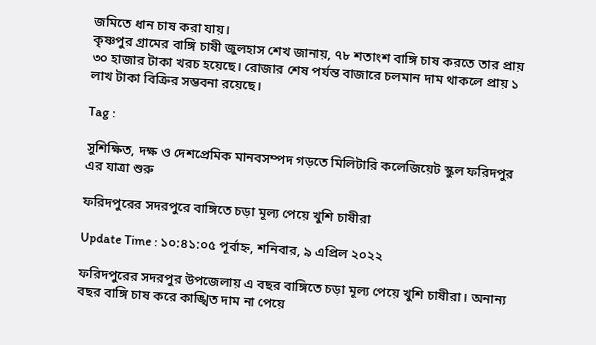জমিতে ধান চাষ করা যায়।
কৃষ্ণপুর গ্রামের বাঙ্গি চাষী জুলহাস শেখ জানায়, ৭৮ শতাংশ বাঙ্গি চাষ করতে তার প্রায় ৩০ হাজার টাকা খরচ হয়েছে। রোজার শেষ পর্যন্ত বাজারে চলমান দাম থাকলে প্রায় ১ লাখ টাকা বিক্রির সম্ভবনা রয়েছে।

Tag :

সুশিক্ষিত, দক্ষ ও দেশপ্রেমিক মানবসম্পদ গড়তে মিলিটারি কলেজিয়েট স্কুল ফরিদপুর এর যাত্রা শুরু

ফরিদপুরের সদরপুরে বাঙ্গিতে চড়া মূল্য পেয়ে খুশি চাষীরা

Update Time : ১০:৪১:০৫ পূর্বাহ্ন, শনিবার, ৯ এপ্রিল ২০২২

ফরিদপুরের সদরপুর উপজেলায় এ বছর বাঙ্গিতে চড়া মূল্য পেয়ে খুশি চাষীরা। অনান্য বছর বাঙ্গি চাষ করে কাঙ্খিত দাম না পেয়ে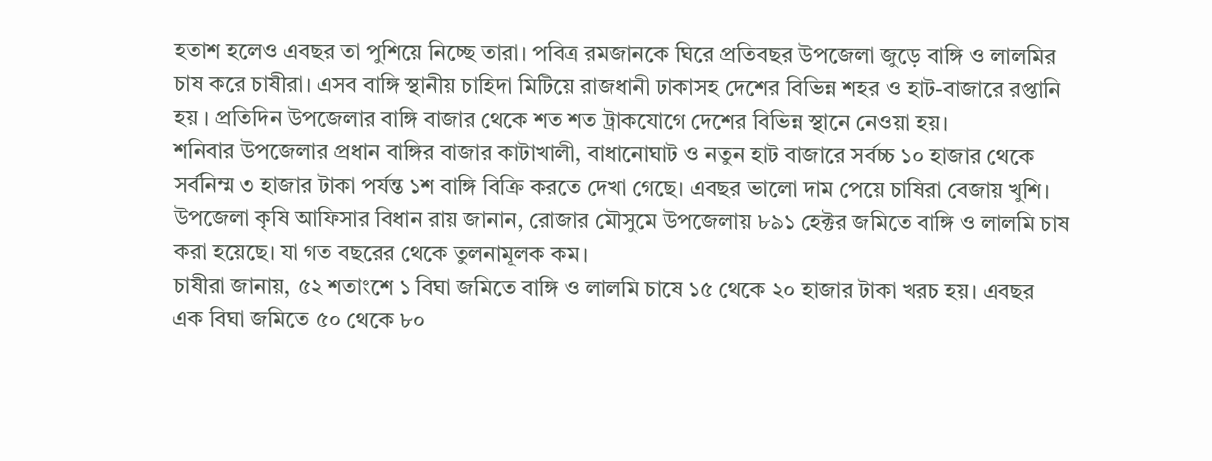হতাশ হলেও এবছর তা পুশিয়ে নিচ্ছে তারা। পবিত্র রমজানকে ঘিরে প্রতিবছর উপজেলা জুড়ে বাঙ্গি ও লালমির চাষ করে চাষীরা। এসব বাঙ্গি স্থানীয় চাহিদা মিটিয়ে রাজধানী ঢাকাসহ দেশের বিভিন্ন শহর ও হাট-বাজারে রপ্তানি হয় । প্রতিদিন উপজেলার বাঙ্গি বাজার থেকে শত শত ট্রাকযোগে দেশের বিভিন্ন স্থানে নেওয়া হয়।
শনিবার উপজেলার প্রধান বাঙ্গির বাজার কাটাখালী, বাধানোঘাট ও নতুন হাট বাজারে সর্বচ্চ ১০ হাজার থেকে সর্বনিম্ম ৩ হাজার টাকা পর্যন্ত ১শ বাঙ্গি বিক্রি করতে দেখা গেছে। এবছর ভালো দাম পেয়ে চাষিরা বেজায় খুশি।
উপজেলা কৃষি আফিসার বিধান রায় জানান, রোজার মৌসুমে উপজেলায় ৮৯১ হেক্টর জমিতে বাঙ্গি ও লালমি চাষ করা হয়েছে। যা গত বছরের থেকে তুলনামূলক কম।
চাষীরা জানায়, ৫২ শতাংশে ১ বিঘা জমিতে বাঙ্গি ও লালমি চাষে ১৫ থেকে ২০ হাজার টাকা খরচ হয়। এবছর এক বিঘা জমিতে ৫০ থেকে ৮০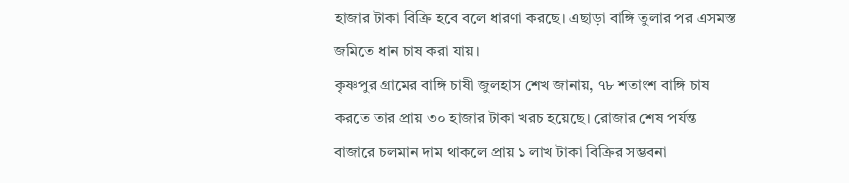হাজার টাকা বিক্রি হবে বলে ধারণা করছে। এছাড়া বাঙ্গি তুলার পর এসমস্ত জমিতে ধান চাষ করা যায়।
কৃষ্ণপুর গ্রামের বাঙ্গি চাষী জুলহাস শেখ জানায়, ৭৮ শতাংশ বাঙ্গি চাষ করতে তার প্রায় ৩০ হাজার টাকা খরচ হয়েছে। রোজার শেষ পর্যন্ত বাজারে চলমান দাম থাকলে প্রায় ১ লাখ টাকা বিক্রির সম্ভবনা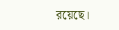রয়েছে।